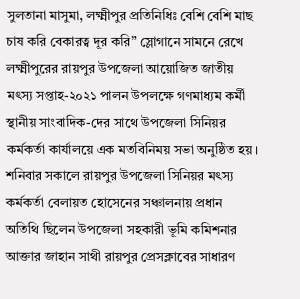সুলতানা মাসুমা, লক্ষ্মীপুর প্রতিনিধিঃ বেশি বেশি মাছ চাষ করি বেকারত্ব দূর করি” স্লোগানে সামনে রেখে লক্ষ্মীপুরের রায়পুর উপজেলা আয়োজিত জাতীয় মৎস্য সপ্তাহ-২০২১ পালন উপলক্ষে গণমাধ্যম কর্মী স্থানীয় সাংবাদিক-দের সাথে উপজেলা সিনিয়র কর্মকর্তা কার্যালয়ে এক মতবিনিময় সভা অনুষ্ঠিত হয়।
শনিবার সকালে রায়পুর উপজেলা সিনিয়র মৎস্য কর্মকর্তা বেলায়ত হোসেনের সঞ্চালনায় প্রধান অতিথি ছিলেন উপজেলা সহকারী ভূমি কমিশনার আক্তার জাহান সাথী রায়পুর প্রেসক্লাবের সাধারণ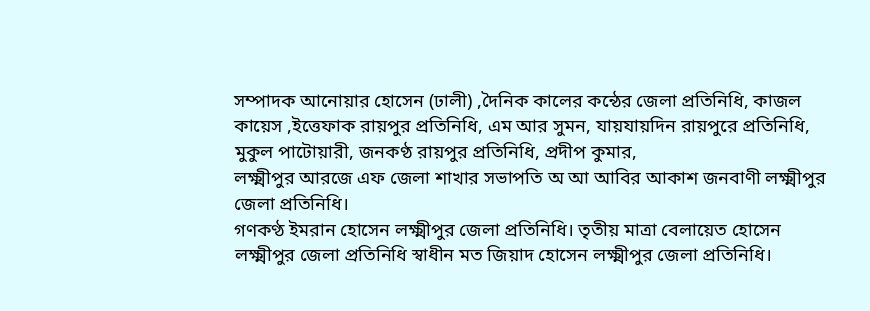সম্পাদক আনোয়ার হোসেন (ঢালী) ,দৈনিক কালের কন্ঠের জেলা প্রতিনিধি, কাজল কায়েস ,ইত্তেফাক রায়পুর প্রতিনিধি, এম আর সুমন, যায়যায়দিন রায়পুরে প্রতিনিধি, মুকুল পাটোয়ারী, জনকণ্ঠ রায়পুর প্রতিনিধি, প্রদীপ কুমার,
লক্ষ্মীপুর আরজে এফ জেলা শাখার সভাপতি অ আ আবির আকাশ জনবাণী লক্ষ্মীপুর জেলা প্রতিনিধি।
গণকণ্ঠ ইমরান হোসেন লক্ষ্মীপুর জেলা প্রতিনিধি। তৃতীয় মাত্রা বেলায়েত হোসেন লক্ষ্মীপুর জেলা প্রতিনিধি স্বাধীন মত জিয়াদ হোসেন লক্ষ্মীপুর জেলা প্রতিনিধি।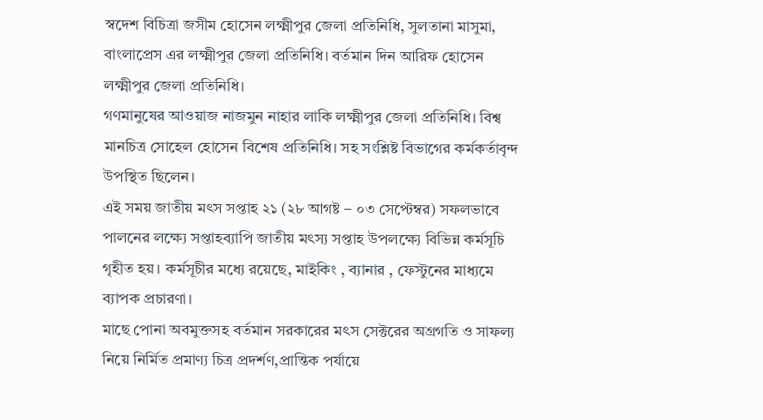স্বদেশ বিচিত্রা জসীম হোসেন লক্ষ্মীপুর জেলা প্রতিনিধি, সুলতানা মাসুমা, বাংলাপ্রেস এর লক্ষ্মীপুর জেলা প্রতিনিধি। বর্তমান দিন আরিফ হোসেন লক্ষ্মীপুর জেলা প্রতিনিধি।
গণমানুষের আওয়াজ নাজমুন নাহার লাকি লক্ষ্মীপুর জেলা প্রতিনিধি। বিশ্ব মানচিত্র সোহেল হোসেন বিশেষ প্রতিনিধি। সহ সংশ্লিষ্ট বিভাগের কর্মকর্তাবৃন্দ উপস্থিত ছিলেন।
এই সময় জাতীয় মৎস সপ্তাহ ২১ (২৮ আগষ্ট – ০৩ সেপ্টেম্বর) সফলভাবে পালনের লক্ষ্যে সপ্তাহব্যাপি জাতীয় মৎস্য সপ্তাহ উপলক্ষ্যে বিভিন্ন কর্মসূচি গৃহীত হয়। কর্মসূচীর মধ্যে রয়েছে, মাইকিং , ব্যানার , ফেস্টুনের মাধ্যমে ব্যাপক প্রচারণা।
মাছে পোনা অবমুক্তসহ বর্তমান সরকারের মৎস সেক্টরের অগ্রগতি ও সাফল্য নিয়ে নির্মিত প্রমাণ্য চিত্র প্রদর্শণ,প্রান্তিক পর্যায়ে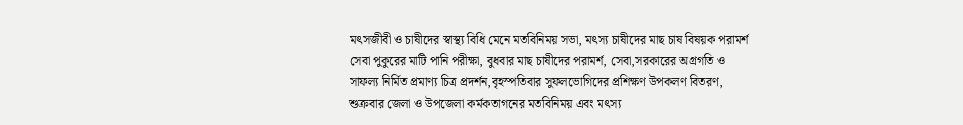মৎসজীবী ও চাষীদের স্বাস্থ্য বিধি মেনে মতবিনিময় সভা, মৎস্য চাষীদের মাছ চাষ বিষয়ক পরামর্শ সেবা পুকুরের মাটি পানি পরীক্ষা, বুধবার মাছ চাষীদের পরামর্শ, সেবা,সরকারের অগ্রগতি ও সাফল্য নির্মিত প্রমাণ্য চিত্র প্রদর্শন,বৃহস্পতিবার সুফলভোগিদের প্রশিক্ষণ উপকলণ বিতরণ, শুক্রবার জেলা ও উপজেলা কর্মকতাগনের মতবিনিময় এবং মৎস্য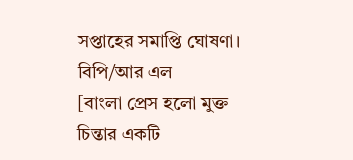সপ্তাহের সমাপ্তি ঘোষণা।
বিপি/আর এল
[বাংলা প্রেস হলো মুক্ত চিন্তার একটি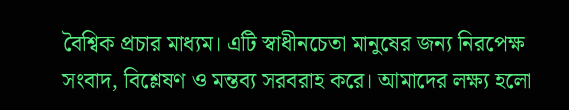বৈশ্বিক প্রচার মাধ্যম। এটি স্বাধীনচেতা মানুষের জন্য নিরপেক্ষ সংবাদ, বিশ্লেষণ ও মন্তব্য সরবরাহ করে। আমাদের লক্ষ্য হলো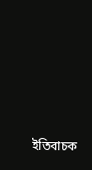ইতিবাচক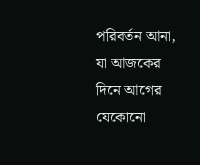পরিবর্তন আনা, যা আজকের দিনে আগের যেকোনো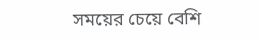সময়ের চেয়ে বেশি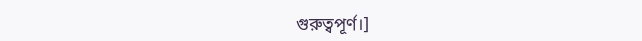গুরুত্বপূর্ণ।]